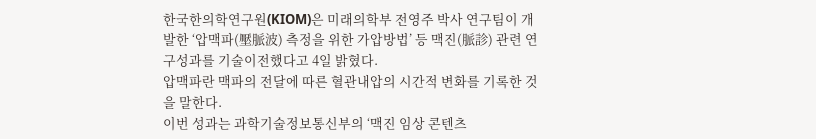한국한의학연구원(KIOM)은 미래의학부 전영주 박사 연구팀이 개발한 ‘압맥파(壓脈波) 측정을 위한 가압방법’ 등 맥진(脈診) 관련 연구성과를 기술이전했다고 4일 밝혔다.
압맥파란 맥파의 전달에 따른 혈관내압의 시간적 변화를 기록한 것을 말한다.
이번 성과는 과학기술정보통신부의 ‘맥진 임상 콘텐츠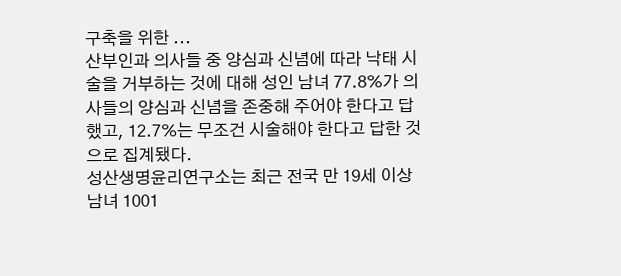구축을 위한 ...
산부인과 의사들 중 양심과 신념에 따라 낙태 시술을 거부하는 것에 대해 성인 남녀 77.8%가 의사들의 양심과 신념을 존중해 주어야 한다고 답했고, 12.7%는 무조건 시술해야 한다고 답한 것으로 집계됐다.
성산생명윤리연구소는 최근 전국 만 19세 이상 남녀 1001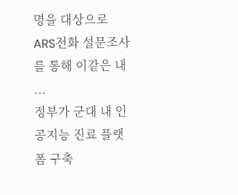명을 대상으로 ARS전화 설문조사를 통해 이같은 내 ...
정부가 군대 내 인공지능 진료 플랫폼 구축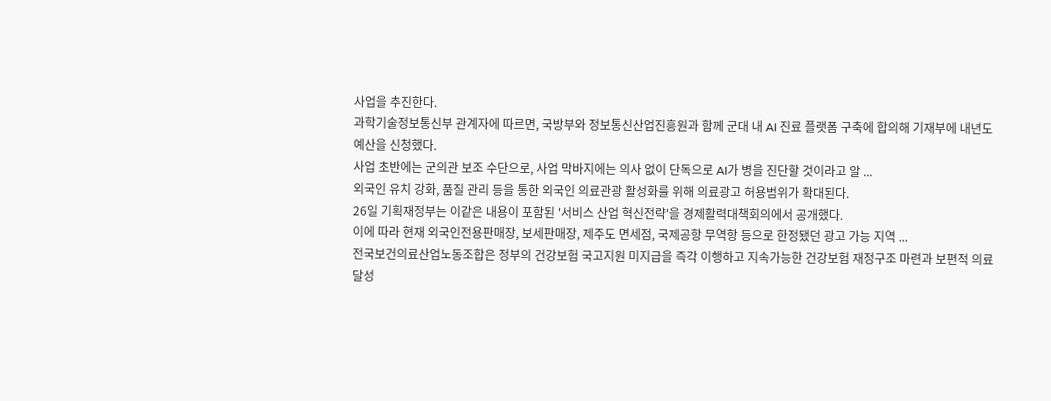사업을 추진한다.
과학기술정보통신부 관계자에 따르면, 국방부와 정보통신산업진흥원과 함께 군대 내 AI 진료 플랫폼 구축에 합의해 기재부에 내년도 예산을 신청했다.
사업 초반에는 군의관 보조 수단으로, 사업 막바지에는 의사 없이 단독으로 AI가 병을 진단할 것이라고 알 ...
외국인 유치 강화, 품질 관리 등을 통한 외국인 의료관광 활성화를 위해 의료광고 허용범위가 확대된다.
26일 기획재정부는 이같은 내용이 포함된 '서비스 산업 혁신전략'을 경제활력대책회의에서 공개했다.
이에 따라 현재 외국인전용판매장, 보세판매장, 제주도 면세점, 국제공항 무역항 등으로 한정됐던 광고 가능 지역 ...
전국보건의료산업노동조합은 정부의 건강보험 국고지원 미지급을 즉각 이행하고 지속가능한 건강보험 재정구조 마련과 보편적 의료달성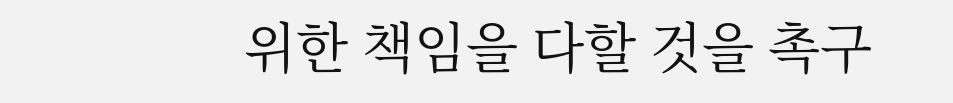위한 책임을 다할 것을 촉구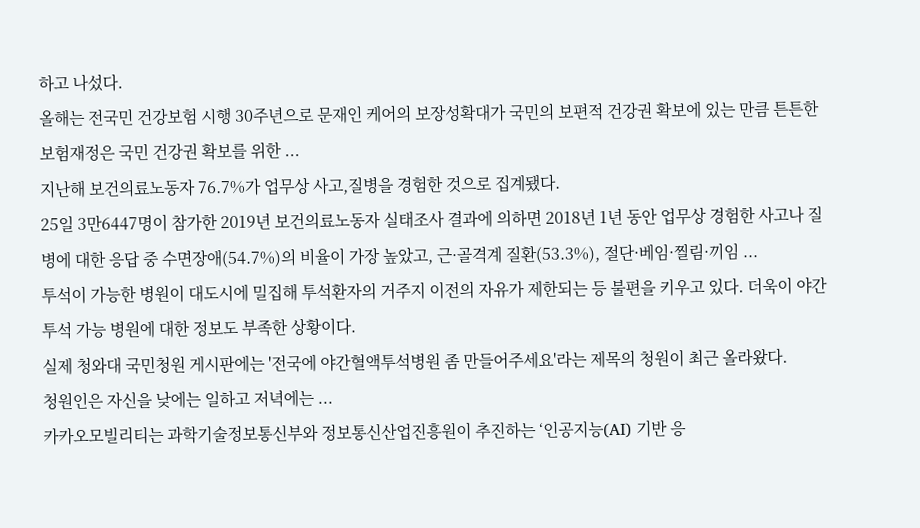하고 나섰다.
올해는 전국민 건강보험 시행 30주년으로 문재인 케어의 보장성확대가 국민의 보편적 건강권 확보에 있는 만큼 튼튼한 보험재정은 국민 건강권 확보를 위한 ...
지난해 보건의료노동자 76.7%가 업무상 사고,질병을 경험한 것으로 집계됐다.
25일 3만6447명이 참가한 2019년 보건의료노동자 실태조사 결과에 의하면 2018년 1년 동안 업무상 경험한 사고나 질병에 대한 응답 중 수면장애(54.7%)의 비율이 가장 높았고, 근·골격계 질환(53.3%), 절단·베임·찔림·끼임 ...
투석이 가능한 병원이 대도시에 밀집해 투석환자의 거주지 이전의 자유가 제한되는 등 불편을 키우고 있다. 더욱이 야간투석 가능 병원에 대한 정보도 부족한 상황이다.
실제 청와대 국민청원 게시판에는 '전국에 야간혈액투석병원 좀 만들어주세요'라는 제목의 청원이 최근 올라왔다.
청원인은 자신을 낮에는 일하고 저녁에는 ...
카카오모빌리티는 과학기술정보통신부와 정보통신산업진흥원이 추진하는 ‘인공지능(AI) 기반 응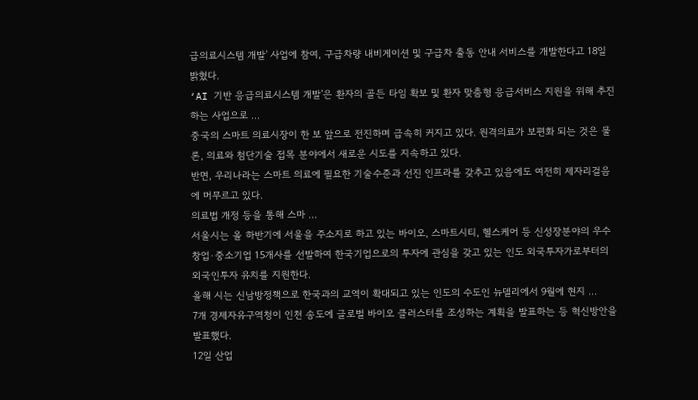급의료시스템 개발’ 사업에 참여, 구급차량 내비게이션 및 구급차 출동 안내 서비스를 개발한다고 18일 밝혔다.
‘AI 기반 응급의료시스템 개발’은 환자의 골든 타임 확보 및 환자 맞춤형 응급서비스 지원을 위해 추진하는 사업으로 ...
중국의 스마트 의료시장이 한 보 앞으로 전진하며 급속히 커지고 있다. 원격의료가 보편화 되는 것은 물론, 의료와 첨단기술 접목 분야에서 새로운 시도를 지속하고 있다.
반면, 우리나라는 스마트 의료에 필요한 기술수준과 선진 인프라를 갖추고 있음에도 여전히 제자리걸음에 머무르고 있다.
의료법 개정 등을 통해 스마 ...
서울시는 올 하반기에 서울을 주소지로 하고 있는 바이오, 스마트시티, 헬스케어 등 신성장분야의 우수 창업·중소기업 15개사를 선발하여 한국기업으로의 투자에 관심을 갖고 있는 인도 외국투자가로부터의 외국인투자 유치를 지원한다.
올해 시는 신남방정책으로 한국과의 교역이 확대되고 있는 인도의 수도인 뉴델리에서 9월에 현지 ...
7개 경제자유구역청이 인천 송도에 글로벌 바이오 클러스터를 조성하는 계획을 발표하는 등 혁신방안을 발표했다.
12일 산업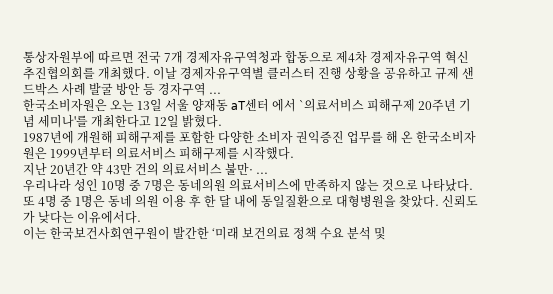통상자원부에 따르면 전국 7개 경제자유구역청과 합동으로 제4차 경제자유구역 혁신 추진협의회를 개최했다. 이날 경제자유구역별 클러스터 진행 상황을 공유하고 규제 샌드박스 사례 발굴 방안 등 경자구역 ...
한국소비자원은 오는 13일 서울 양재동 aT센터 에서 `의료서비스 피해구제 20주년 기념 세미나'를 개최한다고 12일 밝혔다.
1987년에 개원해 피해구제를 포함한 다양한 소비자 권익증진 업무를 해 온 한국소비자원은 1999년부터 의료서비스 피해구제를 시작했다.
지난 20년간 약 43만 건의 의료서비스 불만· ...
우리나라 성인 10명 중 7명은 동네의원 의료서비스에 만족하지 않는 것으로 나타났다. 또 4명 중 1명은 동네 의원 이용 후 한 달 내에 동일질환으로 대형병원을 찾았다. 신뢰도가 낮다는 이유에서다.
이는 한국보건사회연구원이 발간한 ‘미래 보건의료 정책 수요 분석 및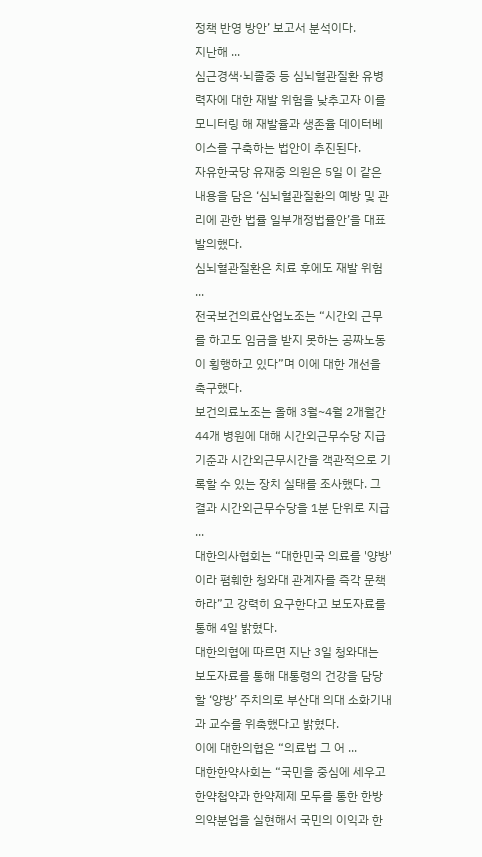정책 반영 방안’ 보고서 분석이다.
지난해 ...
심근경색·뇌졸중 등 심뇌혈관질환 유병력자에 대한 재발 위험을 낮추고자 이를 모니터링 해 재발율과 생존율 데이터베이스를 구축하는 법안이 추진된다.
자유한국당 유재중 의원은 5일 이 같은 내용을 담은 ‘심뇌혈관질환의 예방 및 관리에 관한 법률 일부개정법률안’을 대표 발의했다.
심뇌혈관질환은 치료 후에도 재발 위험 ...
전국보건의료산업노조는 “시간외 근무를 하고도 임금을 받지 못하는 공짜노동이 횡행하고 있다”며 이에 대한 개선을 촉구했다.
보건의료노조는 올해 3월~4월 2개월간 44개 병원에 대해 시간외근무수당 지급 기준과 시간외근무시간을 객관적으로 기록할 수 있는 장치 실태를 조사했다. 그 결과 시간외근무수당을 1분 단위로 지급 ...
대한의사협회는 “대한민국 의료를 '양방'이라 폄훼한 청와대 관계자를 즉각 문책하라”고 강력히 요구한다고 보도자료를 통해 4일 밝혔다.
대한의협에 따르면 지난 3일 청와대는 보도자료를 통해 대통령의 건강을 담당할 ‘양방’ 주치의로 부산대 의대 소화기내과 교수를 위촉했다고 밝혔다.
이에 대한의협은 “의료법 그 어 ...
대한한약사회는 “국민을 중심에 세우고 한약첩약과 한약제제 모두를 통한 한방의약분업을 실현해서 국민의 이익과 한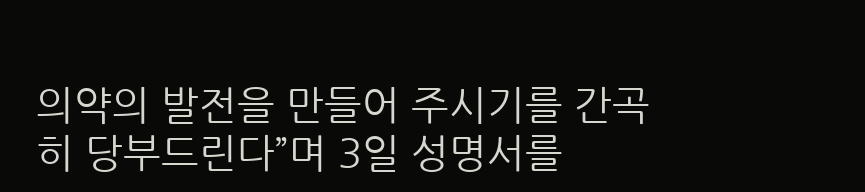의약의 발전을 만들어 주시기를 간곡히 당부드린다”며 3일 성명서를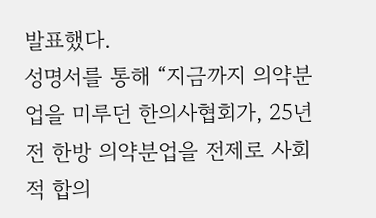발표했다.
성명서를 통해 “지금까지 의약분업을 미루던 한의사협회가, 25년 전 한방 의약분업을 전제로 사회적 합의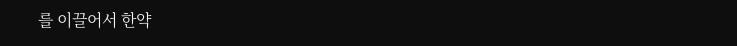를 이끌어서 한약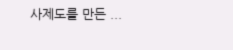사제도를 만든 ...